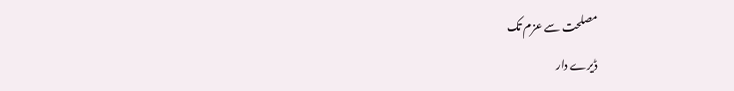مصلحت سے عزم تک
ڈیرے دار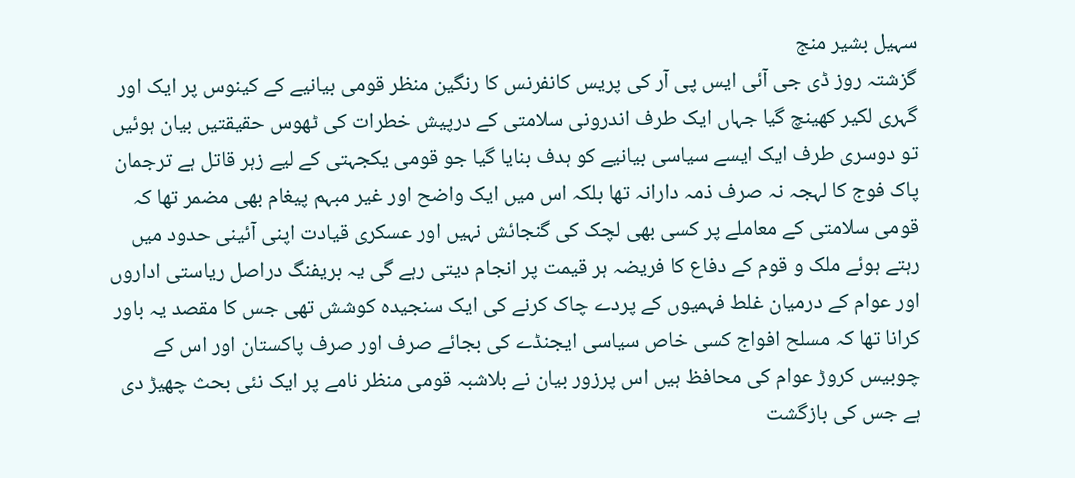سہیل بشیر منج
گزشتہ روز ڈی جی آئی ایس پی آر کی پریس کانفرنس کا رنگین منظر قومی بیانیے کے کینوس پر ایک اور گہری لکیر کھینچ گیا جہاں ایک طرف اندرونی سلامتی کے درپیش خطرات کی ٹھوس حقیقتیں بیان ہوئیں تو دوسری طرف ایک ایسے سیاسی بیانیے کو ہدف بنایا گیا جو قومی یکجہتی کے لیے زہر قاتل ہے ترجمان پاک فوج کا لہجہ نہ صرف ذمہ دارانہ تھا بلکہ اس میں ایک واضح اور غیر مبہم پیغام بھی مضمر تھا کہ قومی سلامتی کے معاملے پر کسی بھی لچک کی گنجائش نہیں اور عسکری قیادت اپنی آئینی حدود میں رہتے ہوئے ملک و قوم کے دفاع کا فریضہ ہر قیمت پر انجام دیتی رہے گی یہ بریفنگ دراصل ریاستی اداروں اور عوام کے درمیان غلط فہمیوں کے پردے چاک کرنے کی ایک سنجیدہ کوشش تھی جس کا مقصد یہ باور کرانا تھا کہ مسلح افواج کسی خاص سیاسی ایجنڈے کی بجائے صرف اور صرف پاکستان اور اس کے چوبیس کروڑ عوام کی محافظ ہیں اس پرزور بیان نے بلاشبہ قومی منظر نامے پر ایک نئی بحث چھیڑ دی ہے جس کی بازگشت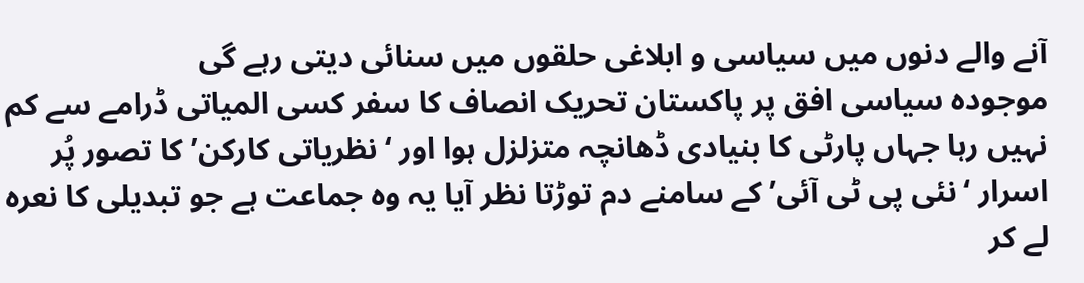آنے والے دنوں میں سیاسی و ابلاغی حلقوں میں سنائی دیتی رہے گی
موجودہ سیاسی افق پر پاکستان تحریک انصاف کا سفر کسی المیاتی ڈرامے سے کم نہیں رہا جہاں پارٹی کا بنیادی ڈھانچہ متزلزل ہوا اور ‘نظریاتی کارکن’ کا تصور پُر اسرار ‘نئی پی ٹی آئی’ کے سامنے دم توڑتا نظر آیا یہ وہ جماعت ہے جو تبدیلی کا نعرہ لے کر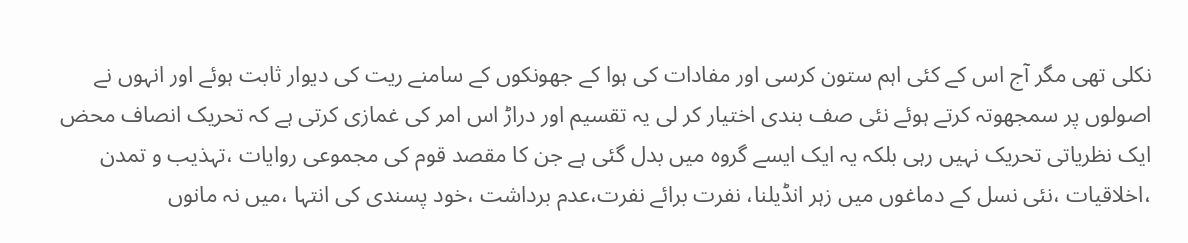نکلی تھی مگر آج اس کے کئی اہم ستون کرسی اور مفادات کی ہوا کے جھونکوں کے سامنے ریت کی دیوار ثابت ہوئے اور انہوں نے اصولوں پر سمجھوتہ کرتے ہوئے نئی صف بندی اختیار کر لی یہ تقسیم اور دراڑ اس امر کی غمازی کرتی ہے کہ تحریک انصاف محض ایک نظریاتی تحریک نہیں رہی بلکہ یہ ایک ایسے گروہ میں بدل گئی ہے جن کا مقصد قوم کی مجموعی روایات ،تہذیب و تمدن ،اخلاقیات ،نئی نسل کے دماغوں میں زہر انڈیلنا، نفرت برائے نفرت،عدم برداشت ،خود پسندی کی انتہا ،میں نہ مانوں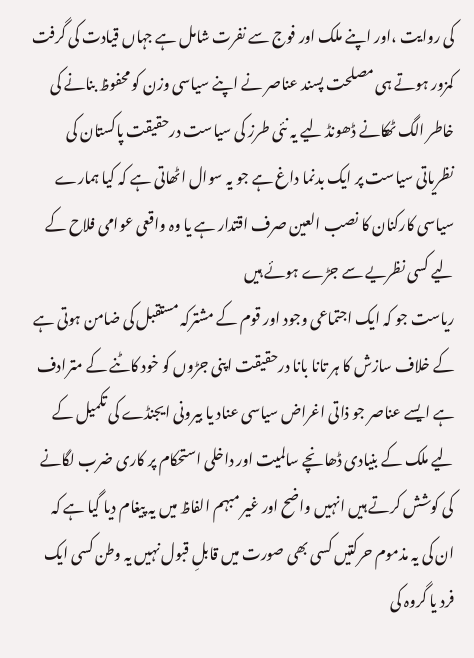کی روایت ،اور اپنے ملک اور فوج سے نفرت شامل ہے جہاں قیادت کی گرفت کمزور ہوتے ہی مصلحت پسند عناصر نے اپنے سیاسی وزن کو محفوظ بنانے کی خاطر الگ ٹھکانے ڈھونڈ لیے یہ نئی طرز کی سیاست درحقیقت پاکستان کی نظریاتی سیاست پر ایک بدنما داغ ہے جو یہ سوال اٹھاتی ہے کہ کیا ہمارے سیاسی کارکنان کا نصب العین صرف اقتدار ہے یا وہ واقعی عوامی فلاح کے لیے کسی نظریے سے جڑے ہوئے ہیں
ریاست جو کہ ایک اجتماعی وجود اور قوم کے مشترکہ مستقبل کی ضامن ہوتی ہے کے خلاف سازش کا ہر تانا بانا درحقیقت اپنی جڑوں کو خود کاٹنے کے مترادف ہے ایسے عناصر جو ذاتی اغراض سیاسی عناد یا بیرونی ایجنڈے کی تکمیل کے لیے ملک کے بنیادی ڈھانچے سالمیت اور داخلی استحکام پر کاری ضرب لگانے کی کوشش کرتے ہیں انہیں واضح اور غیر مبہم الفاظ میں یہ پیغام دیا گیا ہے کہ ان کی یہ مذموم حرکتیں کسی بھی صورت میں قابلِ قبول نہیں یہ وطن کسی ایک فرد یا گروہ کی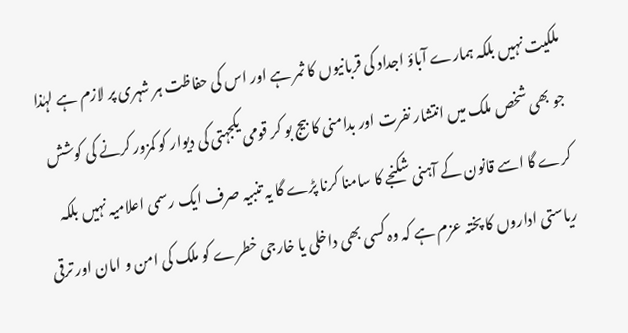ملکیت نہیں بلکہ ہمارے آباؤ اجداد کی قربانیوں کا ثمر ہے اور اس کی حفاظت ہر شہری پر لازم ہے لہٰذا جو بھی شخص ملک میں انتشار نفرت اور بدامنی کا بیج بو کر قومی یکجہتی کی دیوار کو کمزور کرنے کی کوشش کرے گا اسے قانون کے آہنی شکنجے کا سامنا کرنا پڑے گا یہ تنبیہ صرف ایک رسمی اعلامیہ نہیں بلکہ ریاستی اداروں کا پختہ عزم ہے کہ وہ کسی بھی داخلی یا خارجی خطرے کو ملک کی امن و امان اور ترقی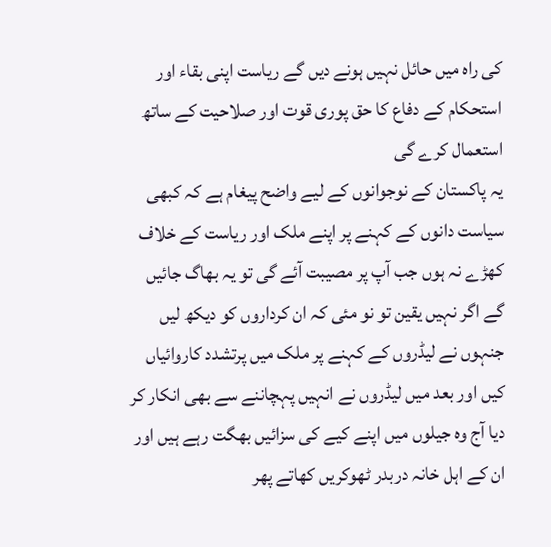کی راہ میں حائل نہیں ہونے دیں گے ریاست اپنی بقاء اور استحکام کے دفاع کا حق پوری قوت اور صلاحیت کے ساتھ استعمال کرے گی
یہ پاکستان کے نوجوانوں کے لیے واضح پیغام ہے کہ کبھی سیاست دانوں کے کہنے پر اپنے ملک اور ریاست کے خلاف کھڑے نہ ہوں جب آپ پر مصیبت آئے گی تو یہ بھاگ جائیں گے اگر نہیں یقین تو نو مئی کہ ان کرداروں کو دیکھ لیں جنہوں نے لیڈروں کے کہنے پر ملک میں پرتشدد کاروائیاں کیں اور بعد میں لیڈروں نے انہیں پہچاننے سے بھی انکار کر دیا آج وہ جیلوں میں اپنے کیے کی سزائیں بھگت رہے ہیں اور ان کے اہل خانہ دربدر ٹھوکریں کھاتے پھر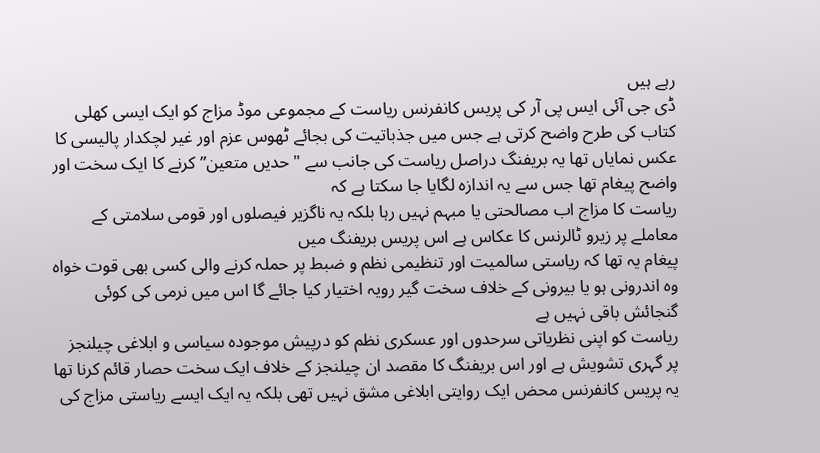رہے ہیں
ڈی جی آئی ایس پی آر کی پریس کانفرنس ریاست کے مجموعی موڈ مزاج کو ایک ایسی کھلی کتاب کی طرح واضح کرتی ہے جس میں جذباتیت کی بجائے ٹھوس عزم اور غیر لچکدار پالیسی کا عکس نمایاں تھا یہ بریفنگ دراصل ریاست کی جانب سے "حدیں متعین” کرنے کا ایک سخت اور واضح پیغام تھا جس سے یہ اندازہ لگایا جا سکتا ہے کہ
ریاست کا مزاج اب مصالحتی یا مبہم نہیں رہا بلکہ یہ ناگزیر فیصلوں اور قومی سلامتی کے معاملے پر زیرو ٹالرنس کا عکاس ہے اس پریس بریفنگ میں
پیغام یہ تھا کہ ریاستی سالمیت اور تنظیمی نظم و ضبط پر حملہ کرنے والی کسی بھی قوت خواہ وہ اندرونی ہو یا بیرونی کے خلاف سخت گیر رویہ اختیار کیا جائے گا اس میں نرمی کی کوئی گنجائش باقی نہیں ہے
ریاست کو اپنی نظریاتی سرحدوں اور عسکری نظم کو درپیش موجودہ سیاسی و ابلاغی چیلنجز پر گہری تشویش ہے اور اس بریفنگ کا مقصد ان چیلنجز کے خلاف ایک سخت حصار قائم کرنا تھا
یہ پریس کانفرنس محض ایک روایتی ابلاغی مشق نہیں تھی بلکہ یہ ایک ایسے ریاستی مزاج کی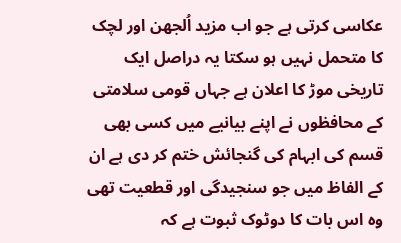عکاسی کرتی ہے جو اب مزید اُلجھن اور لچک کا متحمل نہیں ہو سکتا یہ دراصل ایک تاریخی موڑ کا اعلان ہے جہاں قومی سلامتی کے محافظوں نے اپنے بیانیے میں کسی بھی قسم کی ابہام کی گنجائش ختم کر دی ہے ان کے الفاظ میں جو سنجیدگی اور قطعیت تھی وہ اس بات کا دوٹوک ثبوت ہے کہ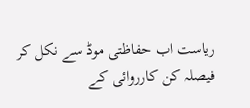ریاست اب حفاظتی موڈ سے نکل کر فیصلہ کن کارروائی کے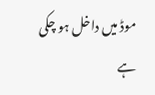موڈ میں داخل ہو چکی ہے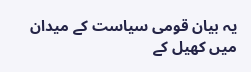یہ بیان قومی سیاست کے میدان میں کھیل کے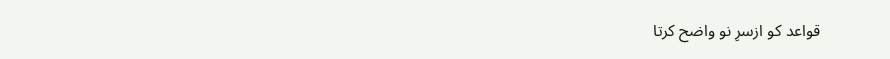قواعد کو ازسرِ نو واضح کرتا